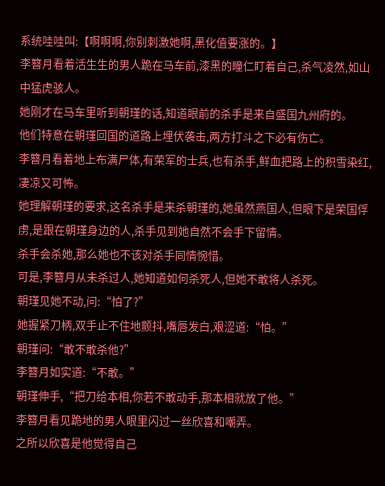系统哇哇叫:【啊啊啊,你别刺激她啊,黑化值要涨的。】
李簪月看着活生生的男人跪在马车前,漆黑的瞳仁盯着自己,杀气凌然,如山中猛虎骇人。
她刚才在马车里听到朝瑾的话,知道眼前的杀手是来自盛国九州府的。
他们特意在朝瑾回国的道路上埋伏袭击,两方打斗之下必有伤亡。
李簪月看着地上布满尸体,有荣军的士兵,也有杀手,鲜血把路上的积雪染红,凄凉又可怖。
她理解朝瑾的要求,这名杀手是来杀朝瑾的,她虽然燕国人,但眼下是荣国俘虏,是跟在朝瑾身边的人,杀手见到她自然不会手下留情。
杀手会杀她,那么她也不该对杀手同情惋惜。
可是,李簪月从未杀过人,她知道如何杀死人,但她不敢将人杀死。
朝瑾见她不动,问:“怕了?”
她握紧刀柄,双手止不住地颤抖,嘴唇发白,艰涩道:“怕。”
朝瑾问:“敢不敢杀他?”
李簪月如实道:“不敢。”
朝瑾伸手,“把刀给本相,你若不敢动手,那本相就放了他。”
李簪月看见跪地的男人眼里闪过一丝欣喜和嘲弄。
之所以欣喜是他觉得自己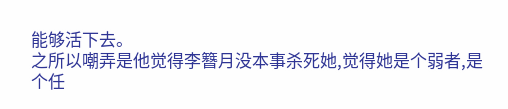能够活下去。
之所以嘲弄是他觉得李簪月没本事杀死她,觉得她是个弱者,是个任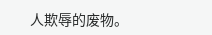人欺辱的废物。